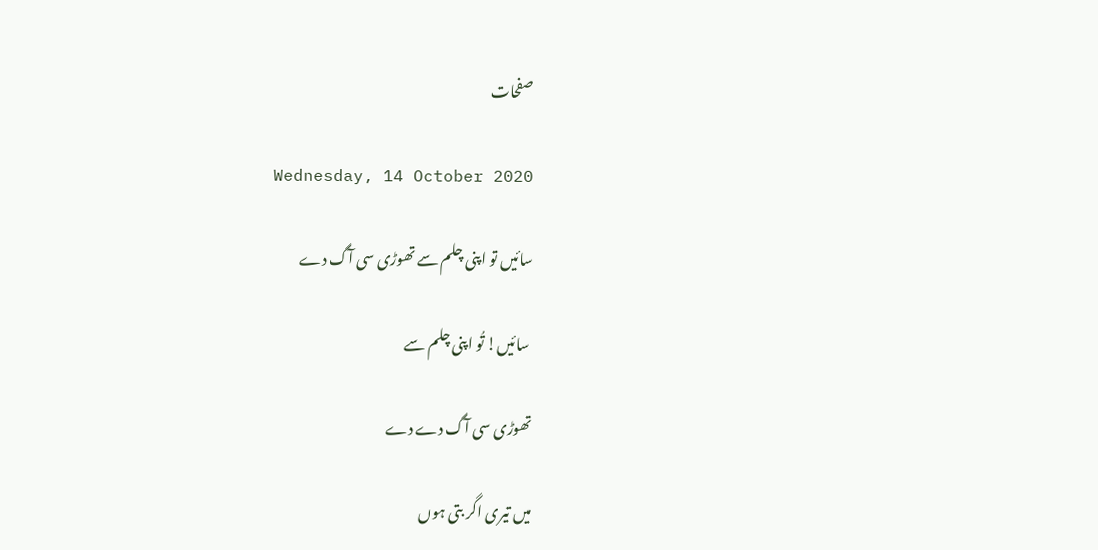صفحات

Wednesday, 14 October 2020

سائیں تو اپنی چلم سے تھوڑی سی آگ دے

 سائیں! تُو اپنی چلم سے

تھوڑی سی آگ دے دے

میں تیری اگر بتی ہوں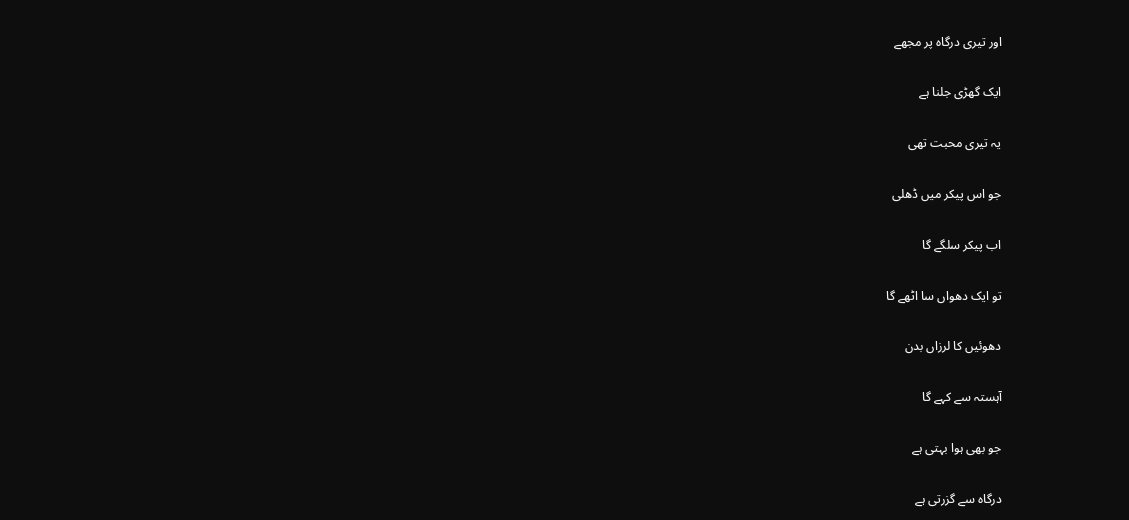اور تیری درگاہ پر مجھے

ایک گھڑی جلنا ہے

یہ تیری محبت تھی

جو اس پیکر میں ڈھلی

اب پیکر سلگے گا

تو ایک دھواں سا اٹھے گا

دھوئیں کا لرزاں بدن

آہستہ سے کہے گا

جو بھی ہوا بہتی ہے

درگاہ سے گزرتی ہے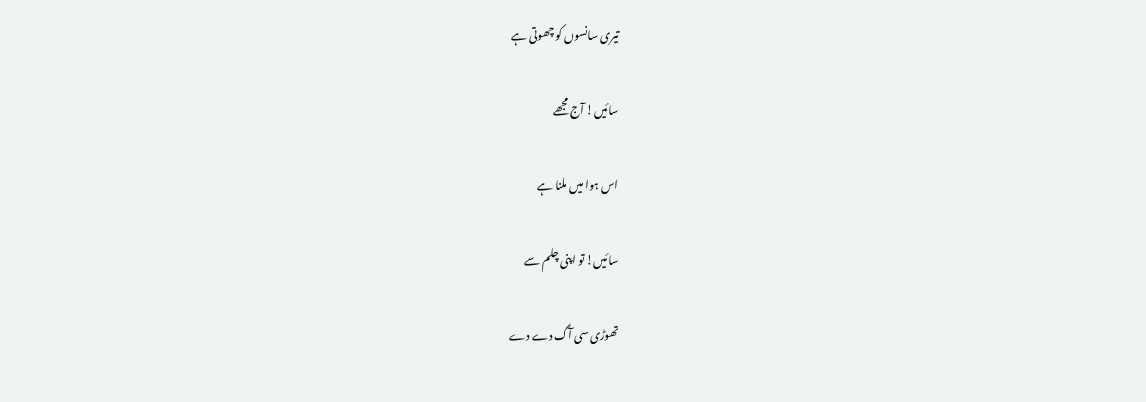تیری سانسوں کو چھوتی ہے

سائیں! آج مجھے

اس ہوا میں ملنا ہے

سائیں! تو اپنی چلم سے

تھوڑی سی آگ دے دے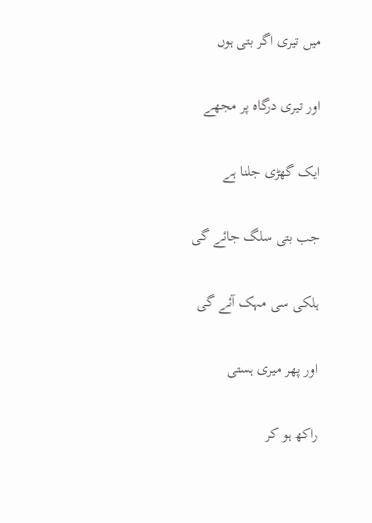میں تیری اگر بتی ہوں

اور تیری درگاہ پر مجھے

ایک گھڑی جلنا ہے

جب بتی سلگ جائے گی

ہلکی سی مہک آئے گی

اور پھر میری ہستی

راکھ ہو کر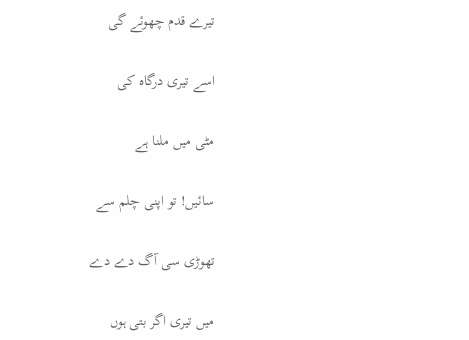تیرے قدم چھوئے گی

اسے تیری درگاہ کی

مٹی میں ملنا ہے

سائیں! تو اپنی چلم سے

تھوڑی سی آگ دے دے

میں تیری اگر بتی ہوں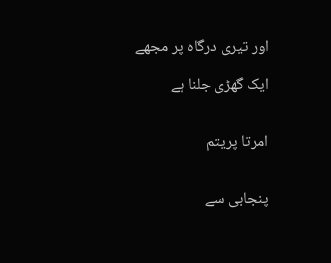اور تیری درگاہ پر مجھے

ایک گھڑی جلنا ہے


امرتا پریتم


پنجابی سے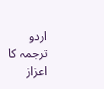اردو ترجمہ کا اعزاز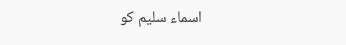اسماء سلیم کو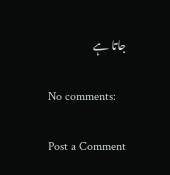جاتا ہے

No comments:

Post a Comment